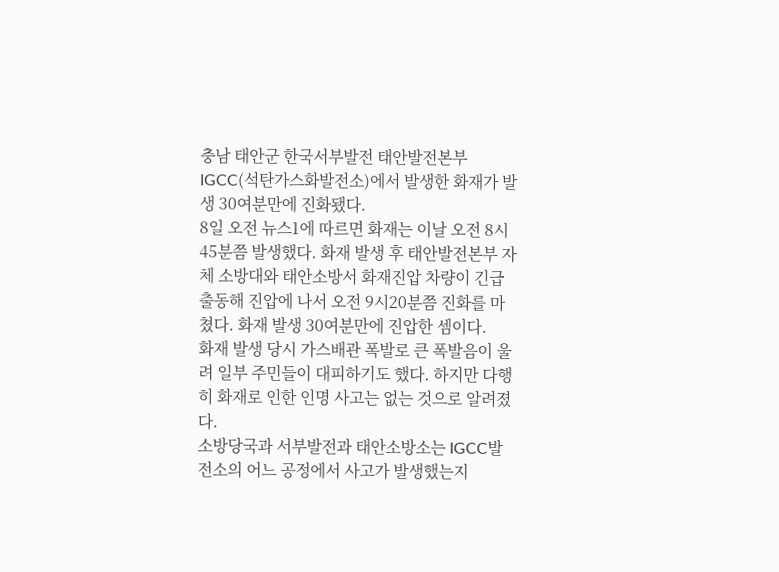충남 태안군 한국서부발전 태안발전본부 IGCC(석탄가스화발전소)에서 발생한 화재가 발생 30여분만에 진화됐다.
8일 오전 뉴스1에 따르면 화재는 이날 오전 8시45분쯤 발생했다. 화재 발생 후 태안발전본부 자체 소방대와 태안소방서 화재진압 차량이 긴급 출동해 진압에 나서 오전 9시20분쯤 진화를 마쳤다. 화재 발생 30여분만에 진압한 셈이다.
화재 발생 당시 가스배관 폭발로 큰 폭발음이 울려 일부 주민들이 대피하기도 했다. 하지만 다행히 화재로 인한 인명 사고는 없는 것으로 알려졌다.
소방당국과 서부발전과 태안소방소는 IGCC발전소의 어느 공정에서 사고가 발생했는지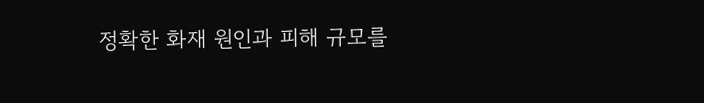정확한 화재 원인과 피해 규모를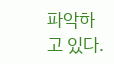파악하고 있다.